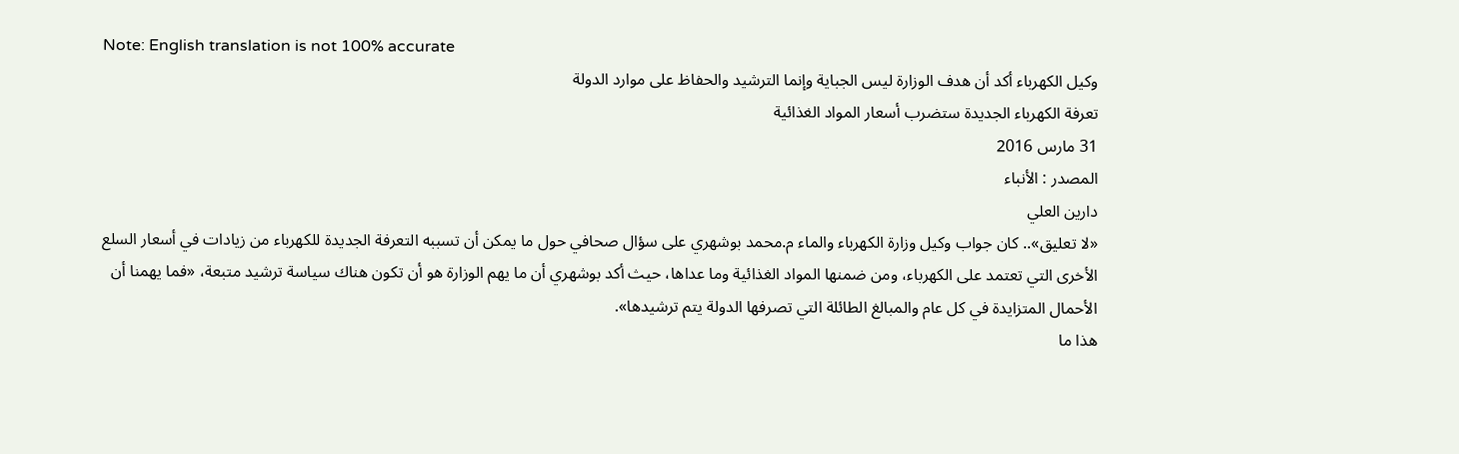Note: English translation is not 100% accurate
وكيل الكهرباء أكد أن هدف الوزارة ليس الجباية وإنما الترشيد والحفاظ على موارد الدولة
تعرفة الكهرباء الجديدة ستضرب أسعار المواد الغذائية
31 مارس 2016
المصدر : الأنباء
دارين العلي
«لا تعليق».. كان جواب وكيل وزارة الكهرباء والماء م.محمد بوشهري على سؤال صحافي حول ما يمكن أن تسببه التعرفة الجديدة للكهرباء من زيادات في أسعار السلع الأخرى التي تعتمد على الكهرباء، ومن ضمنها المواد الغذائية وما عداها، حيث أكد بوشهري أن ما يهم الوزارة هو أن تكون هناك سياسة ترشيد متبعة، «فما يهمنا أن الأحمال المتزايدة في كل عام والمبالغ الطائلة التي تصرفها الدولة يتم ترشيدها».
هذا ما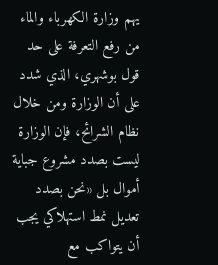يهم وزارة الكهرباء والماء من رفع التعرفة على حد قول بوشهري، الذي شدد على أن الوزارة ومن خلال نظام الشرائح، فإن الوزارة ليست بصدد مشروع جباية أموال بل «نحن بصدد تعديل نمط استهلاكي يجب أن يتواكب مع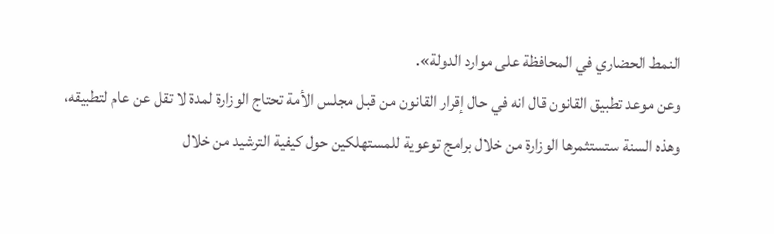النمط الحضاري في المحافظة على موارد الدولة».
وعن موعد تطبيق القانون قال انه في حال إقرار القانون من قبل مجلس الأمة تحتاج الوزارة لمدة لا تقل عن عام لتطبيقه، وهذه السنة ستستثمرها الوزارة من خلال برامج توعوية للمستهلكين حول كيفية الترشيد من خلال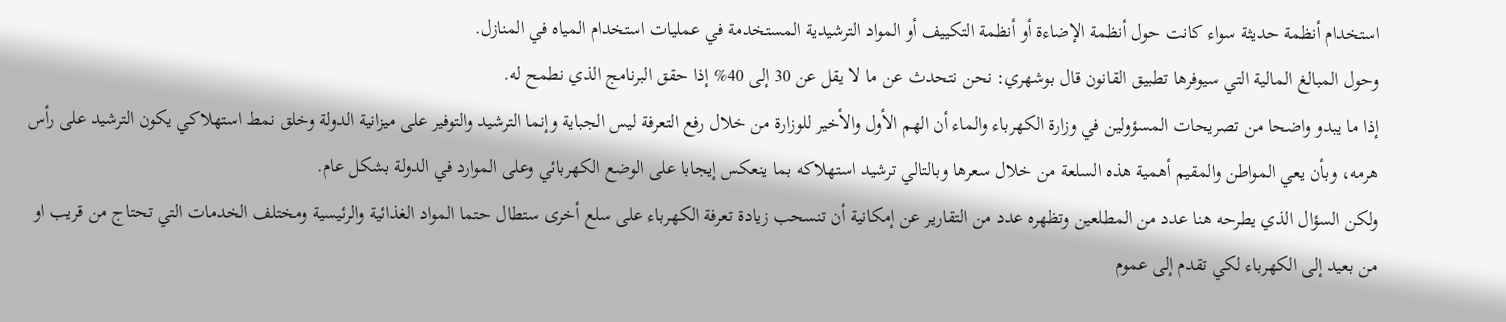استخدام أنظمة حديثة سواء كانت حول أنظمة الإضاءة أو أنظمة التكييف أو المواد الترشيدية المستخدمة في عمليات استخدام المياه في المنازل.
وحول المبالغ المالية التي سيوفرها تطبيق القانون قال بوشهري: نحن نتحدث عن ما لا يقل عن 30 إلى 40% إذا حقق البرنامج الذي نطمح له.
إذا ما يبدو واضحا من تصريحات المسؤولين في وزارة الكهرباء والماء أن الهم الأول والأخير للوزارة من خلال رفع التعرفة ليس الجباية وإنما الترشيد والتوفير على ميزانية الدولة وخلق نمط استهلاكي يكون الترشيد على رأس هرمه، وبأن يعي المواطن والمقيم أهمية هذه السلعة من خلال سعرها وبالتالي ترشيد استهلاكه بما ينعكس إيجابا على الوضع الكهربائي وعلى الموارد في الدولة بشكل عام.
ولكن السؤال الذي يطرحه هنا عدد من المطلعين وتظهره عدد من التقارير عن إمكانية أن تنسحب زيادة تعرفة الكهرباء على سلع أخرى ستطال حتما المواد الغذائية والرئيسية ومختلف الخدمات التي تحتاج من قريب او من بعيد إلى الكهرباء لكي تقدم إلى عموم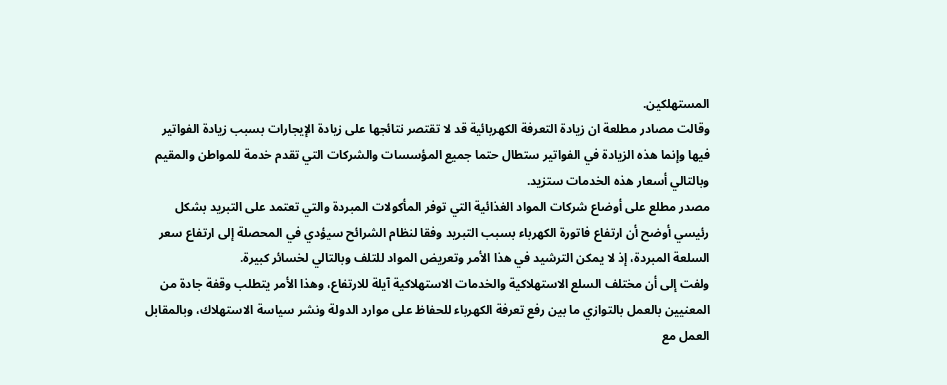المستهلكين.
وقالت مصادر مطلعة ان زيادة التعرفة الكهربائية قد لا تقتصر نتائجها على زيادة الإيجارات بسبب زيادة الفواتير فيها وإنما هذه الزيادة في الفواتير ستطال حتما جميع المؤسسات والشركات التي تقدم خدمة للمواطن والمقيم وبالتالي أسعار هذه الخدمات ستزيد.
مصدر مطلع على أوضاع شركات المواد الغذائية التي توفر المأكولات المبردة والتي تعتمد على التبريد بشكل رئيسي أوضح أن ارتفاع فاتورة الكهرباء بسبب التبريد وفقا لنظام الشرائح سيؤدي في المحصلة إلى ارتفاع سعر السلعة المبردة، إذ لا يمكن الترشيد في هذا الأمر وتعريض المواد للتلف وبالتالي لخسائر كبيرة.
ولفت إلى أن مختلف السلع الاستهلاكية والخدمات الاستهلاكية آيلة للارتفاع، وهذا الأمر يتطلب وقفة جادة من المعنيين بالعمل بالتوازي ما بين رفع تعرفة الكهرباء للحفاظ على موارد الدولة ونشر سياسة الاستهلاك، وبالمقابل العمل مع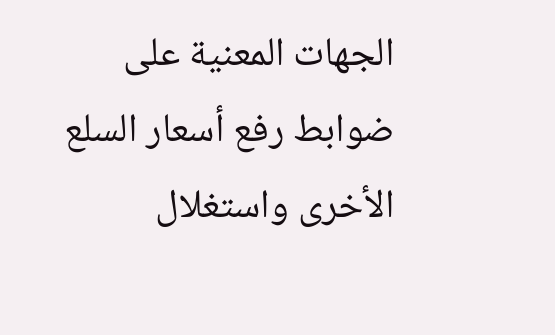الجهات المعنية على ضوابط رفع أسعار السلع الأخرى واستغلال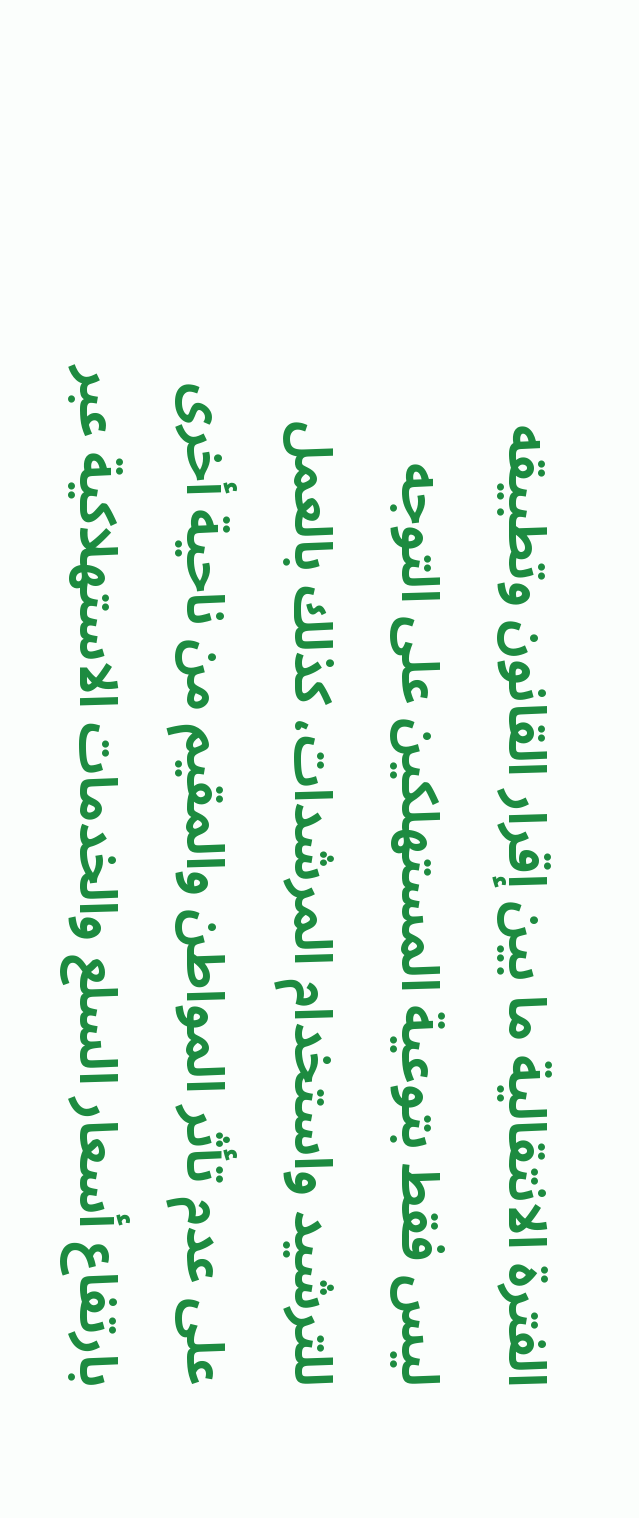الفترة الانتقالية ما بين إقرار القانون وتطبيقه ليس فقط بتوعية المستهلكين على التوجه للترشيد واستخدام المرشدات، كذلك بالعمل على عدم تأثر المواطن والمقيم من ناحية أخرى بارتفاع أسعار السلع والخدمات الاستهلاكية عبر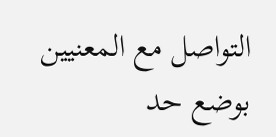التواصل مع المعنيين بوضع حد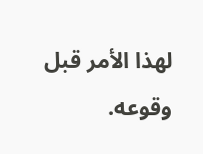لهذا الأمر قبل وقوعه.